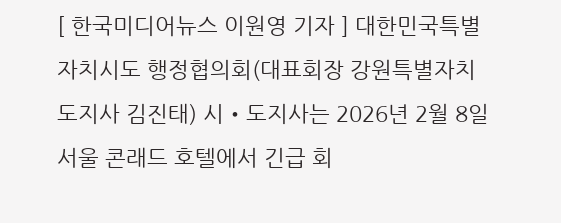[ 한국미디어뉴스 이원영 기자 ] 대한민국특별자치시도 행정협의회(대표회장 강원특별자치도지사 김진태) 시‧도지사는 2026년 2월 8일 서울 콘래드 호텔에서 긴급 회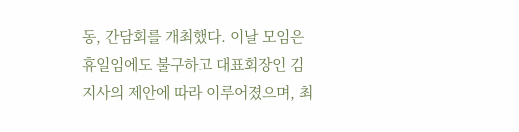동, 간담회를 개최했다. 이날 모임은 휴일임에도 불구하고 대표회장인 김 지사의 제안에 따라 이루어졌으며, 최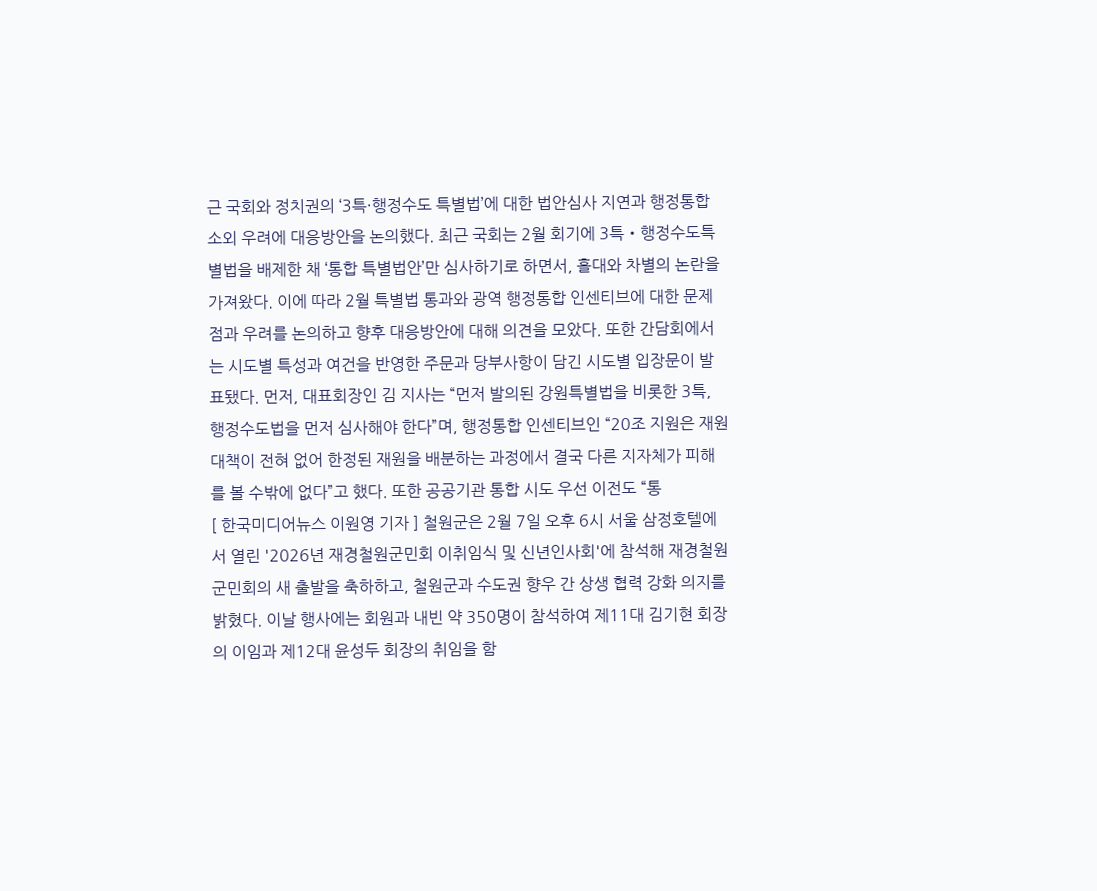근 국회와 정치권의 ‘3특·행정수도 특별법’에 대한 법안심사 지연과 행정통합 소외 우려에 대응방안을 논의했다. 최근 국회는 2월 회기에 3특‧행정수도특별법을 배제한 채 ‘통합 특별법안’만 심사하기로 하면서, 홀대와 차별의 논란을 가져왔다. 이에 따라 2월 특별법 통과와 광역 행정통합 인센티브에 대한 문제점과 우려를 논의하고 향후 대응방안에 대해 의견을 모았다. 또한 간담회에서는 시도별 특성과 여건을 반영한 주문과 당부사항이 담긴 시도별 입장문이 발표됐다. 먼저, 대표회장인 김 지사는 “먼저 발의된 강원특별법을 비롯한 3특, 행정수도법을 먼저 심사해야 한다”며, 행정통합 인센티브인 “20조 지원은 재원 대책이 전혀 없어 한정된 재원을 배분하는 과정에서 결국 다른 지자체가 피해를 볼 수밖에 없다”고 했다. 또한 공공기관 통합 시도 우선 이전도 “통
[ 한국미디어뉴스 이원영 기자 ] 철원군은 2월 7일 오후 6시 서울 삼정호텔에서 열린 '2026년 재경철원군민회 이취임식 및 신년인사회'에 참석해 재경철원군민회의 새 출발을 축하하고, 철원군과 수도권 향우 간 상생 협력 강화 의지를 밝혔다. 이날 행사에는 회원과 내빈 약 350명이 참석하여 제11대 김기현 회장의 이임과 제12대 윤성두 회장의 취임을 함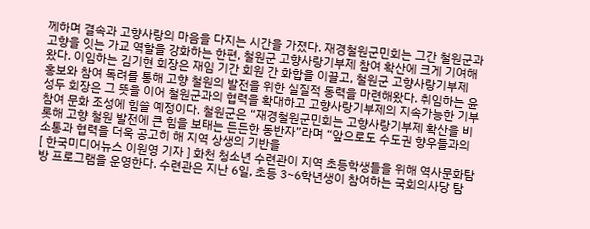께하며 결속과 고향사랑의 마음을 다지는 시간을 가졌다. 재경철원군민회는 그간 철원군과 고향을 잇는 가교 역할을 강화하는 한편, 철원군 고향사랑기부제 참여 확산에 크게 기여해왔다. 이임하는 김기현 회장은 재임 기간 회원 간 화합을 이끌고, 철원군 고향사랑기부제 홍보와 참여 독려를 통해 고향 철원의 발전을 위한 실질적 동력을 마련해왔다. 취임하는 윤성두 회장은 그 뜻을 이어 철원군과의 협력을 확대하고 고향사랑기부제의 지속가능한 기부 참여 문화 조성에 힘쓸 예정이다. 철원군은 “재경철원군민회는 고향사랑기부제 확산을 비롯해 고향 철원 발전에 큰 힘을 보태는 든든한 동반자”라며 “앞으로도 수도권 향우들과의 소통과 협력을 더욱 공고히 해 지역 상생의 기반을
[ 한국미디어뉴스 이원영 기자 ] 화천 청소년 수련관이 지역 초등학생들을 위해 역사문화탐방 프로그램을 운영한다. 수련관은 지난 6일, 초등 3~6학년생이 참여하는 국회의사당 탐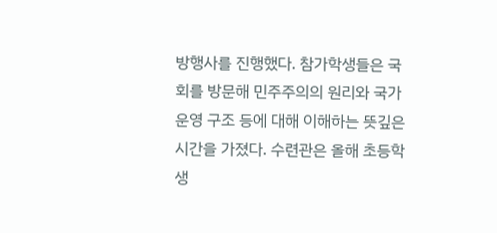방행사를 진행했다. 참가학생들은 국회를 방문해 민주주의의 원리와 국가 운영 구조 등에 대해 이해하는 뜻깊은 시간을 가졌다. 수련관은 올해 초등학생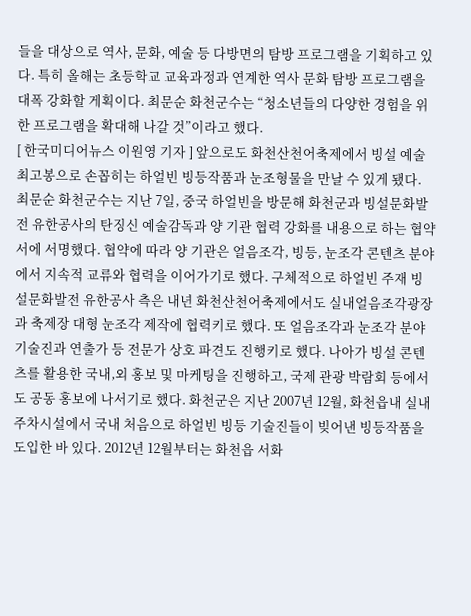들을 대상으로 역사, 문화, 예술 등 다방면의 탐방 프로그램을 기획하고 있다. 특히 올해는 초등학교 교육과정과 연계한 역사 문화 탐방 프로그램을 대폭 강화할 게획이다. 최문순 화천군수는 “청소년들의 다양한 경험을 위한 프로그램을 확대해 나갈 것”이라고 했다.
[ 한국미디어뉴스 이원영 기자 ] 앞으로도 화천산천어축제에서 빙설 예술 최고봉으로 손꼽히는 하얼빈 빙등작품과 눈조형물을 만날 수 있게 됐다. 최문순 화천군수는 지난 7일, 중국 하얼빈을 방문해 화천군과 빙설문화발전 유한공사의 탄징신 예술감독과 양 기관 협력 강화를 내용으로 하는 협약서에 서명했다. 협약에 따라 양 기관은 얼음조각, 빙등, 눈조각 콘텐츠 분야에서 지속적 교류와 협력을 이어가기로 했다. 구체적으로 하얼빈 주재 빙설문화발전 유한공사 측은 내년 화천산천어축제에서도 실내얼음조각광장과 축제장 대형 눈조각 제작에 협력키로 했다. 또 얼음조각과 눈조각 분야 기술진과 연출가 등 전문가 상호 파견도 진행키로 했다. 나아가 빙설 콘텐츠를 활용한 국내,외 홍보 및 마케팅을 진행하고, 국제 관광 박람회 등에서도 공동 홍보에 나서기로 했다. 화천군은 지난 2007년 12월, 화천읍내 실내 주차시설에서 국내 처음으로 하얼빈 빙등 기술진들이 빚어낸 빙등작품을 도입한 바 있다. 2012년 12월부터는 화천읍 서화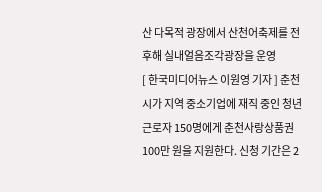산 다목적 광장에서 산천어축제를 전후해 실내얼음조각광장을 운영
[ 한국미디어뉴스 이원영 기자 ] 춘천시가 지역 중소기업에 재직 중인 청년근로자 150명에게 춘천사랑상품권 100만 원을 지원한다. 신청 기간은 2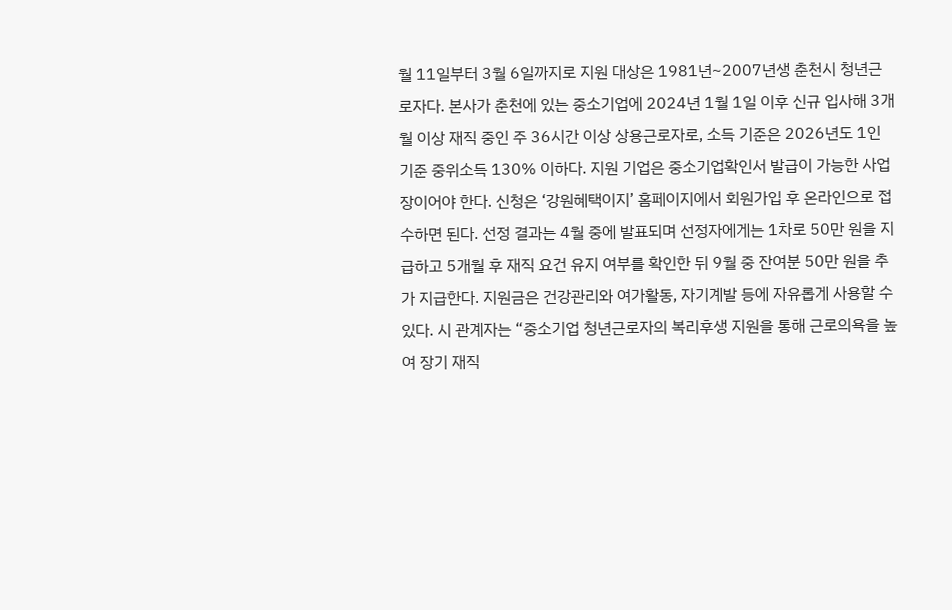월 11일부터 3월 6일까지로 지원 대상은 1981년~2007년생 춘천시 청년근로자다. 본사가 춘천에 있는 중소기업에 2024년 1월 1일 이후 신규 입사해 3개월 이상 재직 중인 주 36시간 이상 상용근로자로, 소득 기준은 2026년도 1인 기준 중위소득 130% 이하다. 지원 기업은 중소기업확인서 발급이 가능한 사업장이어야 한다. 신청은 ‘강원혜택이지’ 홈페이지에서 회원가입 후 온라인으로 접수하면 된다. 선정 결과는 4월 중에 발표되며 선정자에게는 1차로 50만 원을 지급하고 5개월 후 재직 요건 유지 여부를 확인한 뒤 9월 중 잔여분 50만 원을 추가 지급한다. 지원금은 건강관리와 여가활동, 자기계발 등에 자유롭게 사용할 수 있다. 시 관계자는 “중소기업 청년근로자의 복리후생 지원을 통해 근로의욕을 높여 장기 재직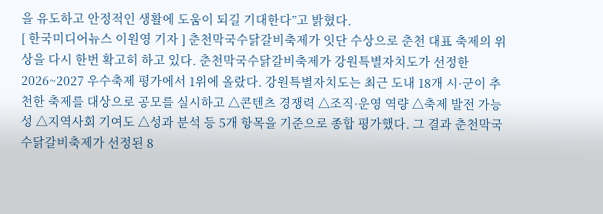을 유도하고 안정적인 생활에 도움이 되길 기대한다”고 밝혔다.
[ 한국미디어뉴스 이원영 기자 ] 춘천막국수닭갈비축제가 잇단 수상으로 춘천 대표 축제의 위상을 다시 한번 확고히 하고 있다. 춘천막국수닭갈비축제가 강원특별자치도가 선정한 2026~2027 우수축제 평가에서 1위에 올랐다. 강원특별자치도는 최근 도내 18개 시·군이 추천한 축제를 대상으로 공모를 실시하고 △콘텐츠 경쟁력 △조직·운영 역량 △축제 발전 가능성 △지역사회 기여도 △성과 분석 등 5개 항목을 기준으로 종합 평가했다. 그 결과 춘천막국수닭갈비축제가 선정된 8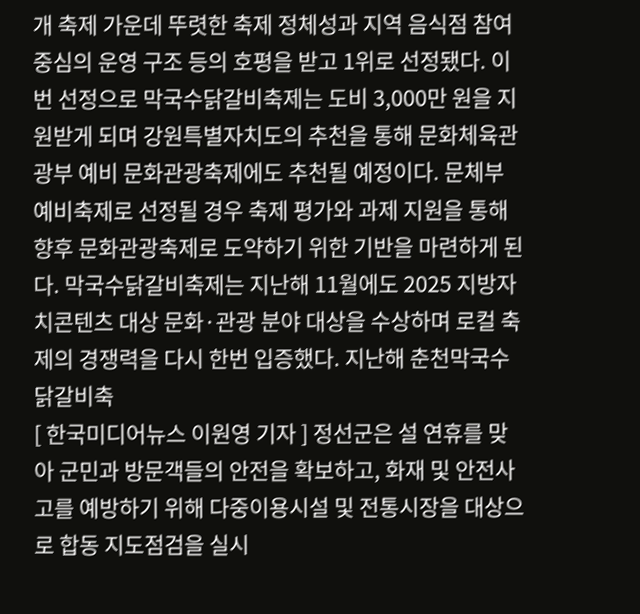개 축제 가운데 뚜렷한 축제 정체성과 지역 음식점 참여 중심의 운영 구조 등의 호평을 받고 1위로 선정됐다. 이번 선정으로 막국수닭갈비축제는 도비 3,000만 원을 지원받게 되며 강원특별자치도의 추천을 통해 문화체육관광부 예비 문화관광축제에도 추천될 예정이다. 문체부 예비축제로 선정될 경우 축제 평가와 과제 지원을 통해 향후 문화관광축제로 도약하기 위한 기반을 마련하게 된다. 막국수닭갈비축제는 지난해 11월에도 2025 지방자치콘텐츠 대상 문화·관광 분야 대상을 수상하며 로컬 축제의 경쟁력을 다시 한번 입증했다. 지난해 춘천막국수닭갈비축
[ 한국미디어뉴스 이원영 기자 ] 정선군은 설 연휴를 맞아 군민과 방문객들의 안전을 확보하고, 화재 및 안전사고를 예방하기 위해 다중이용시설 및 전통시장을 대상으로 합동 지도점검을 실시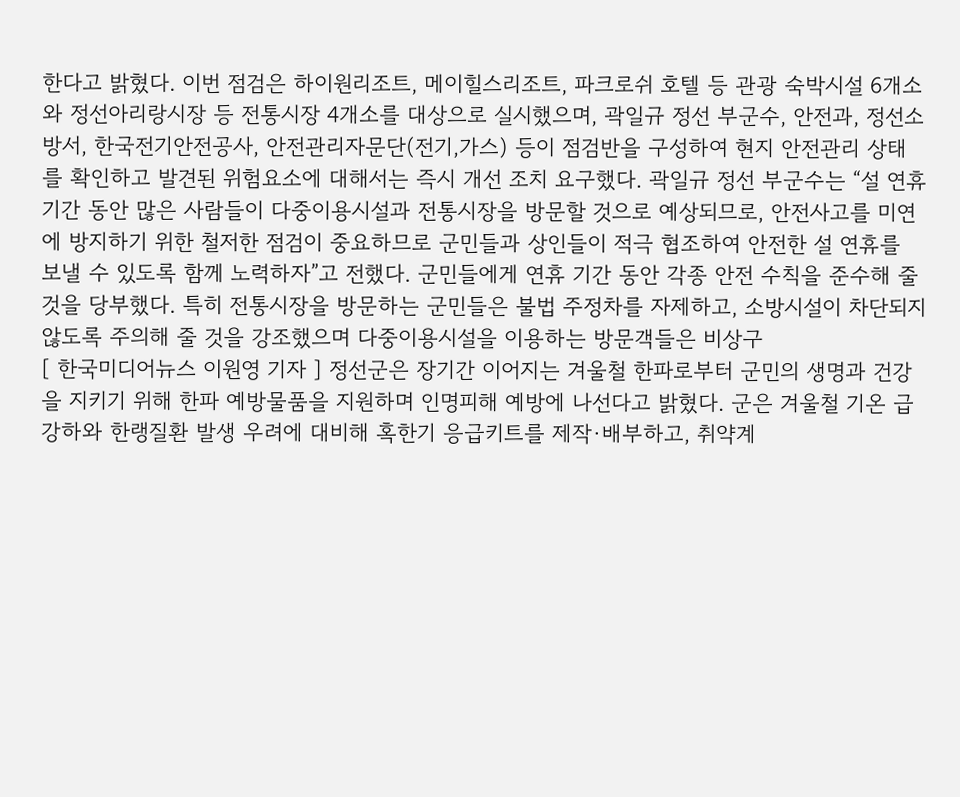한다고 밝혔다. 이번 점검은 하이원리조트, 메이힐스리조트, 파크로쉬 호텔 등 관광 숙박시설 6개소와 정선아리랑시장 등 전통시장 4개소를 대상으로 실시했으며, 곽일규 정선 부군수, 안전과, 정선소방서, 한국전기안전공사, 안전관리자문단(전기,가스) 등이 점검반을 구성하여 현지 안전관리 상태를 확인하고 발견된 위험요소에 대해서는 즉시 개선 조치 요구했다. 곽일규 정선 부군수는 “설 연휴 기간 동안 많은 사람들이 다중이용시설과 전통시장을 방문할 것으로 예상되므로, 안전사고를 미연에 방지하기 위한 철저한 점검이 중요하므로 군민들과 상인들이 적극 협조하여 안전한 설 연휴를 보낼 수 있도록 함께 노력하자”고 전했다. 군민들에게 연휴 기간 동안 각종 안전 수칙을 준수해 줄 것을 당부했다. 특히 전통시장을 방문하는 군민들은 불법 주정차를 자제하고, 소방시설이 차단되지 않도록 주의해 줄 것을 강조했으며 다중이용시설을 이용하는 방문객들은 비상구
[ 한국미디어뉴스 이원영 기자 ] 정선군은 장기간 이어지는 겨울철 한파로부터 군민의 생명과 건강을 지키기 위해 한파 예방물품을 지원하며 인명피해 예방에 나선다고 밝혔다. 군은 겨울철 기온 급강하와 한랭질환 발생 우려에 대비해 혹한기 응급키트를 제작·배부하고, 취약계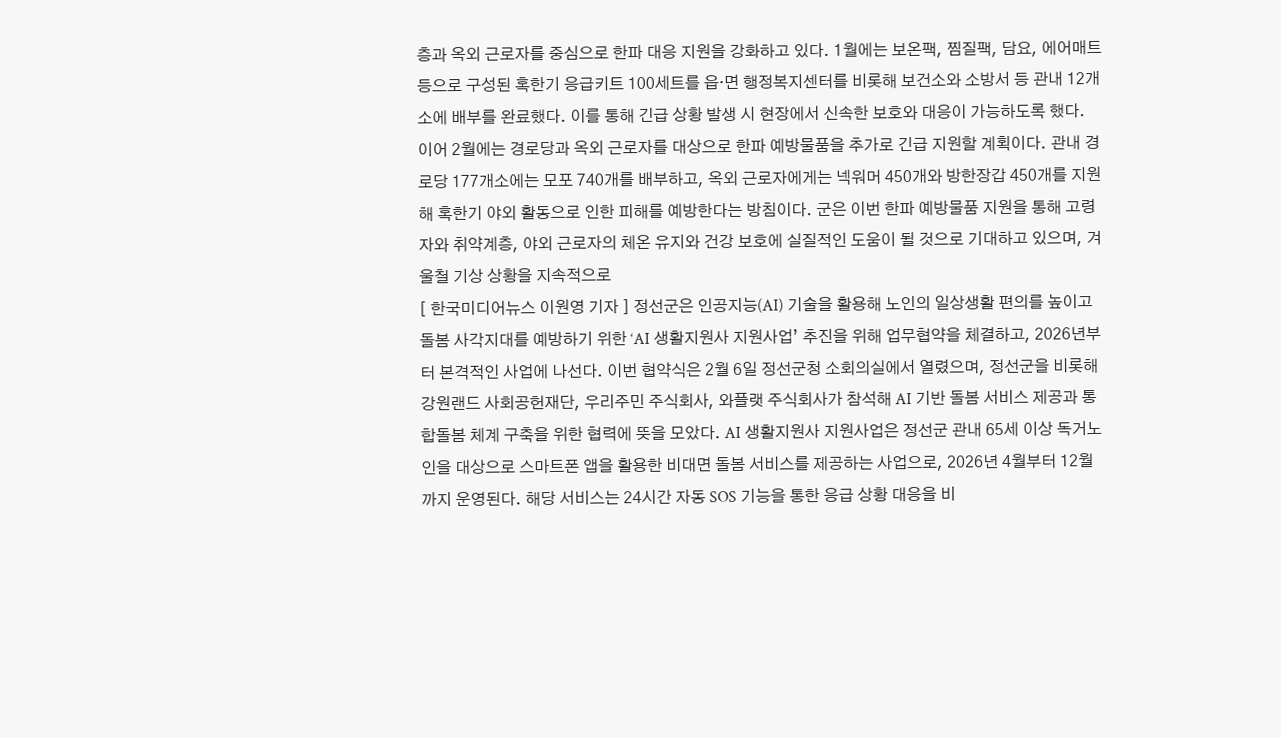층과 옥외 근로자를 중심으로 한파 대응 지원을 강화하고 있다. 1월에는 보온팩, 찜질팩, 담요, 에어매트 등으로 구성된 혹한기 응급키트 100세트를 읍·면 행정복지센터를 비롯해 보건소와 소방서 등 관내 12개소에 배부를 완료했다. 이를 통해 긴급 상황 발생 시 현장에서 신속한 보호와 대응이 가능하도록 했다. 이어 2월에는 경로당과 옥외 근로자를 대상으로 한파 예방물품을 추가로 긴급 지원할 계획이다. 관내 경로당 177개소에는 모포 740개를 배부하고, 옥외 근로자에게는 넥워머 450개와 방한장갑 450개를 지원해 혹한기 야외 활동으로 인한 피해를 예방한다는 방침이다. 군은 이번 한파 예방물품 지원을 통해 고령자와 취약계층, 야외 근로자의 체온 유지와 건강 보호에 실질적인 도움이 될 것으로 기대하고 있으며, 겨울철 기상 상황을 지속적으로
[ 한국미디어뉴스 이원영 기자 ] 정선군은 인공지능(AI) 기술을 활용해 노인의 일상생활 편의를 높이고 돌봄 사각지대를 예방하기 위한 ‘AI 생활지원사 지원사업’ 추진을 위해 업무협약을 체결하고, 2026년부터 본격적인 사업에 나선다. 이번 협약식은 2월 6일 정선군청 소회의실에서 열렸으며, 정선군을 비롯해 강원랜드 사회공헌재단, 우리주민 주식회사, 와플랫 주식회사가 참석해 AI 기반 돌봄 서비스 제공과 통합돌봄 체계 구축을 위한 협력에 뜻을 모았다. AI 생활지원사 지원사업은 정선군 관내 65세 이상 독거노인을 대상으로 스마트폰 앱을 활용한 비대면 돌봄 서비스를 제공하는 사업으로, 2026년 4월부터 12월까지 운영된다. 해당 서비스는 24시간 자동 SOS 기능을 통한 응급 상황 대응을 비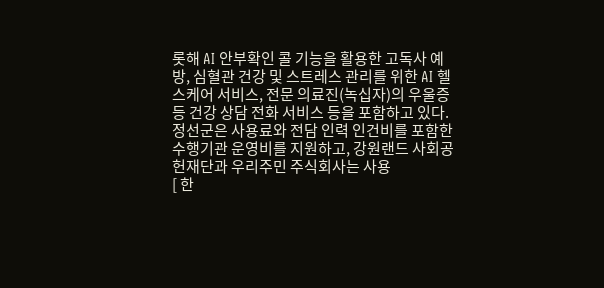롯해 AI 안부확인 콜 기능을 활용한 고독사 예방, 심혈관 건강 및 스트레스 관리를 위한 AI 헬스케어 서비스, 전문 의료진(녹십자)의 우울증 등 건강 상담 전화 서비스 등을 포함하고 있다. 정선군은 사용료와 전담 인력 인건비를 포함한 수행기관 운영비를 지원하고, 강원랜드 사회공헌재단과 우리주민 주식회사는 사용
[ 한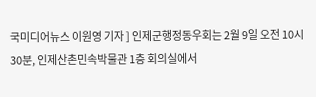국미디어뉴스 이원영 기자 ] 인제군행정동우회는 2월 9일 오전 10시 30분, 인제산촌민속박물관 1층 회의실에서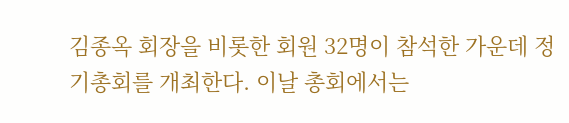김종옥 회장을 비롯한 회원 32명이 참석한 가운데 정기총회를 개최한다. 이날 총회에서는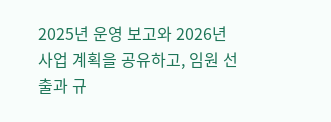2025년 운영 보고와 2026년 사업 계획을 공유하고, 임원 선출과 규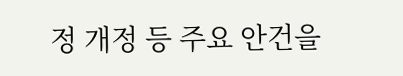정 개정 등 주요 안건을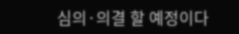심의·의결 할 예정이다